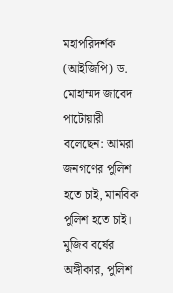মহাপরিদর্শক (আইজিপি) ড. মোহাম্মদ জাবেদ পাটোয়ারী বলেছেন: আমরা জনগণের পুলিশ হতে চাই, মানবিক পুলিশ হতে চাই। মুজিব বর্ষের অঙ্গীকার, পুলিশ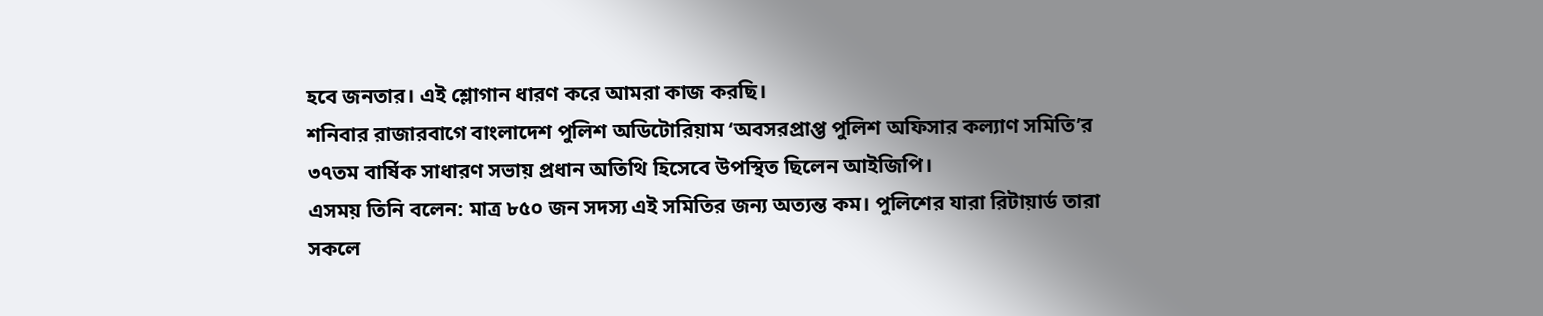হবে জনতার। এই শ্লোগান ধারণ করে আমরা কাজ করছি।
শনিবার রাজারবাগে বাংলাদেশ পুলিশ অডিটোরিয়াম ‘অবসরপ্রাপ্ত পুলিশ অফিসার কল্যাণ সমিতি’র ৩৭তম বার্ষিক সাধারণ সভায় প্রধান অতিথি হিসেবে উপস্থিত ছিলেন আইজিপি।
এসময় তিনি বলেন: মাত্র ৮৫০ জন সদস্য এই সমিতির জন্য অত্যন্ত কম। পুলিশের যারা রিটায়ার্ড তারা সকলে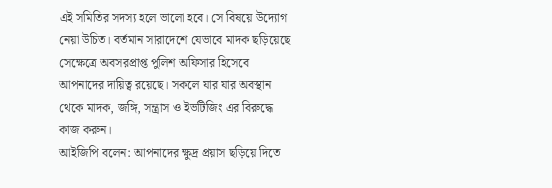এই সমিতির সদস্য হলে ভালো হবে। সে বিষয়ে উদ্যোগ নেয়া উচিত। বর্তমান সারাদেশে যেভাবে মাদক ছড়িয়েছে সেক্ষেত্রে অবসরপ্রাপ্ত পুলিশ অফিসার হিসেবে আপনাদের দায়িত্ব রয়েছে। সকলে যার যার অবস্থান থেকে মাদক, জঙ্গি, সন্ত্রাস ও ইভটিজিং এর বিরুদ্ধে কাজ করুন।
আইজিপি বলেন: আপনাদের ক্ষুদ্র প্রয়াস ছড়িয়ে দিতে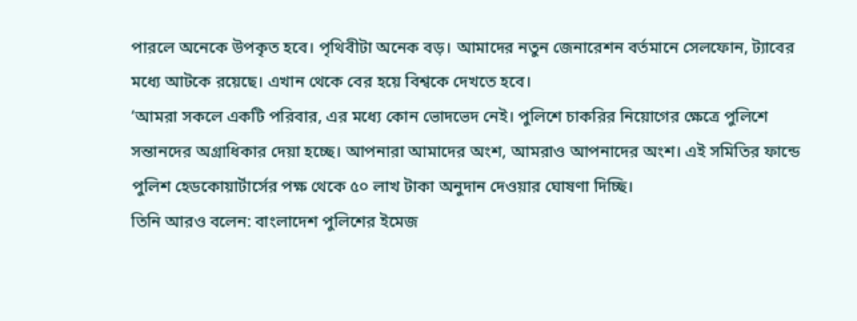পারলে অনেকে উপকৃত হবে। পৃথিবীটা অনেক বড়। আমাদের নতুন জেনারেশন বর্তমানে সেলফোন, ট্যাবের মধ্যে আটকে রয়েছে। এখান থেকে বের হয়ে বিশ্বকে দেখতে হবে।
‘আমরা সকলে একটি পরিবার, এর মধ্যে কোন ভোদভেদ নেই। পুলিশে চাকরির নিয়োগের ক্ষেত্রে পুলিশে সন্তানদের অগ্রাধিকার দেয়া হচ্ছে। আপনারা আমাদের অংশ, আমরাও আপনাদের অংশ। এই সমিতির ফান্ডে পুলিশ হেডকোয়ার্টার্সের পক্ষ থেকে ৫০ লাখ টাকা অনুদান দেওয়ার ঘোষণা দিচ্ছি।
তিনি আরও বলেন: বাংলাদেশ পুলিশের ইমেজ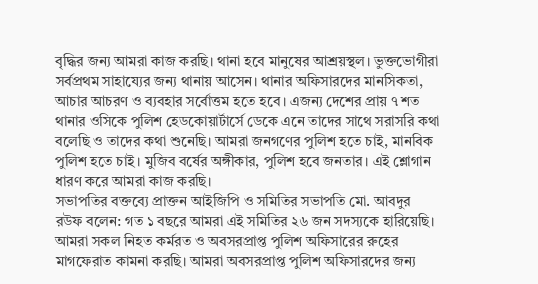বৃদ্ধির জন্য আমরা কাজ করছি। থানা হবে মানুষের আশ্রয়স্থল। ভুক্তভোগীরা সর্বপ্রথম সাহায্যের জন্য থানায় আসেন। থানার অফিসারদের মানসিকতা, আচার আচরণ ও ব্যবহার সর্বোত্তম হতে হবে। এজন্য দেশের প্রায় ৭ শত থানার ওসিকে পুলিশ হেডকোয়ার্টার্সে ডেকে এনে তাদের সাথে সরাসরি কথা বলেছি ও তাদের কথা শুনেছি। আমরা জনগণের পুলিশ হতে চাই, মানবিক পুলিশ হতে চাই। মুজিব বর্ষের অঙ্গীকার, পুলিশ হবে জনতার। এই শ্লোগান ধারণ করে আমরা কাজ করছি।
সভাপতির বক্তব্যে প্রাক্তন আইজিপি ও সমিতির সভাপতি মো. আবদুর রউফ বলেন: গত ১ বছরে আমরা এই সমিতির ২৬ জন সদস্যকে হারিয়েছি। আমরা সকল নিহত কর্মরত ও অবসরপ্রাপ্ত পুলিশ অফিসারের রুহের মাগফেরাত কামনা করছি। আমরা অবসরপ্রাপ্ত পুলিশ অফিসারদের জন্য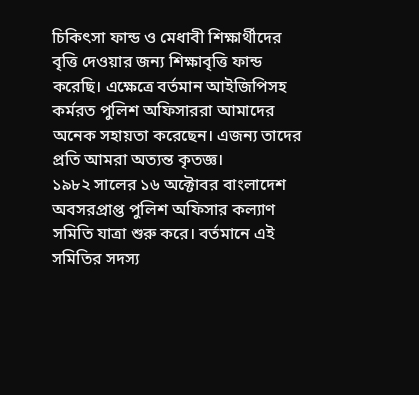চিকিৎসা ফান্ড ও মেধাবী শিক্ষার্থীদের বৃত্তি দেওয়ার জন্য শিক্ষাবৃত্তি ফান্ড করেছি। এক্ষেত্রে বর্তমান আইজিপিসহ কর্মরত পুলিশ অফিসাররা আমাদের অনেক সহায়তা করেছেন। এজন্য তাদের প্রতি আমরা অত্যন্ত কৃতজ্ঞ।
১৯৮২ সালের ১৬ অক্টোবর বাংলাদেশ অবসরপ্রাপ্ত পুলিশ অফিসার কল্যাণ সমিতি যাত্রা শুরু করে। বর্তমানে এই সমিতির সদস্য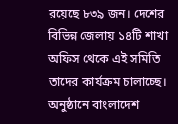রয়েছে ৮৩৯ জন। দেশের বিভিন্ন জেলায় ১৪টি শাখা অফিস থেকে এই সমিতি তাদের কার্যক্রম চালাচ্ছে।
অনুষ্ঠানে বাংলাদেশ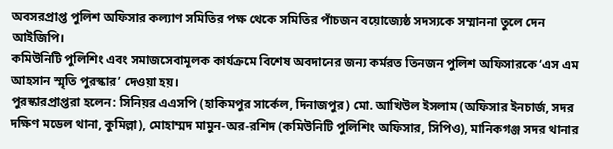অবসরপ্রাপ্ত পুলিশ অফিসার কল্যাণ সমিতির পক্ষ থেকে সমিতির পাঁচজন বয়োজ্যেষ্ঠ সদস্যকে সম্মাননা তুলে দেন আইজিপি।
কমিউনিটি পুলিশিং এবং সমাজসেবামূলক কার্যক্রমে বিশেষ অবদানের জন্য কর্মরত তিনজন পুলিশ অফিসারকে ‘এস এম আহসান স্মৃতি পুরস্কার’ দেওয়া হয়।
পুরস্কারপ্রাপ্তরা হলেন: সিনিয়র এএসপি (হাকিমপুর সার্কেল, দিনাজপুর) মো. আখিউল ইসলাম (অফিসার ইনচার্জ, সদর দক্ষিণ মডেল থানা, কুমিল্লা), মোহাম্মদ মামুন-অর-রশিদ (কমিউনিটি পুলিশিং অফিসার, সিপিও), মানিকগঞ্জ সদর থানার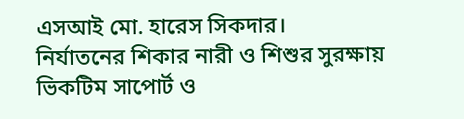এসআই মো. হারেস সিকদার।
নির্যাতনের শিকার নারী ও শিশুর সুরক্ষায় ভিকটিম সাপোর্ট ও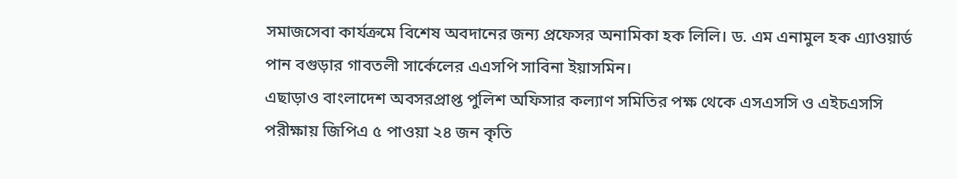সমাজসেবা কার্যক্রমে বিশেষ অবদানের জন্য প্রফেসর অনামিকা হক লিলি। ড. এম এনামুল হক এ্যাওয়ার্ড পান বগুড়ার গাবতলী সার্কেলের এএসপি সাবিনা ইয়াসমিন।
এছাড়াও বাংলাদেশ অবসরপ্রাপ্ত পুলিশ অফিসার কল্যাণ সমিতির পক্ষ থেকে এসএসসি ও এইচএসসি পরীক্ষায় জিপিএ ৫ পাওয়া ২৪ জন কৃতি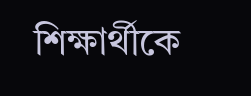শিক্ষার্থীকে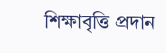শিক্ষাবৃত্তি প্রদান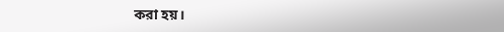করা হয়।